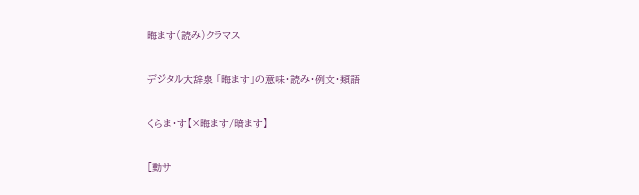晦ます(読み)クラマス

デジタル大辞泉 「晦ます」の意味・読み・例文・類語

くらま・す【×晦ます/暗ます】

[動サ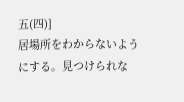五(四)]
居場所をわからないようにする。見つけられな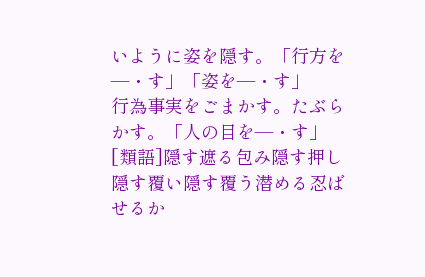いように姿を隠す。「行方を―・す」「姿を―・す」
行為事実をごまかす。たぶらかす。「人の目を―・す」
[類語]隠す遮る包み隠す押し隠す覆い隠す覆う潜める忍ばせるか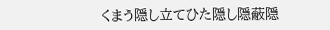くまう隠し立てひた隠し隠蔽隠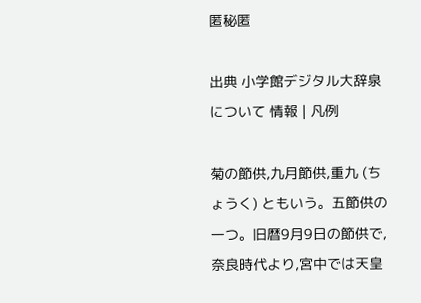匿秘匿

出典 小学館デジタル大辞泉について 情報 | 凡例

菊の節供,九月節供,重九 (ちょうく) ともいう。五節供の一つ。旧暦9月9日の節供で,奈良時代より,宮中では天皇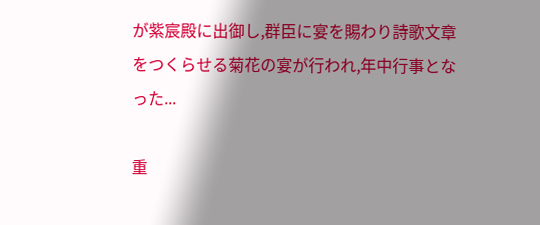が紫宸殿に出御し,群臣に宴を賜わり詩歌文章をつくらせる菊花の宴が行われ,年中行事となった...

重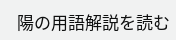陽の用語解説を読む